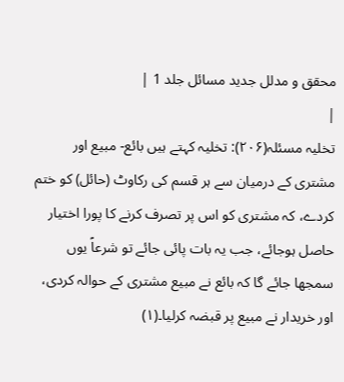محقق و مدلل جدید مسائل جلد 1 |
|
تخلیہ مسئلہ(۲۰۶): تخلیہ کہتے ہیں بائع- مبیع اور مشتری کے درمیان سے ہر قسم کی رکاوٹ (حائل) کو ختم کردے، کہ مشتری کو اس پر تصرف کرنے کا پورا اختیار حاصل ہوجائے، جب یہ بات پائی جائے تو شرعاً یوں سمجھا جائے گا کہ بائع نے مبیع مشتری کے حوالہ کردی، اور خریدار نے مبیع پر قبضہ کرلیا۔(۱)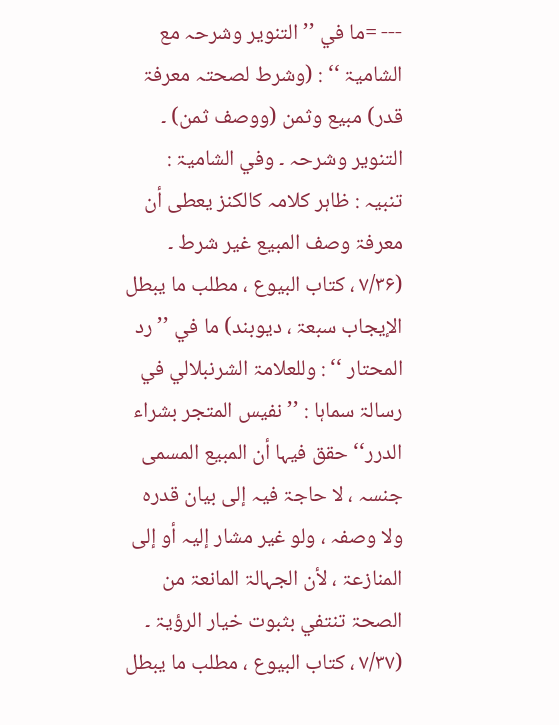--- =ما في ’’ التنویر وشرحہ مع الشامیۃ ‘‘ : (وشرط لصحتہ معرفۃ قدر) مبیع وثمن (ووصف ثمن) ۔ التنویر وشرحہ ۔ وفي الشامیۃ : تنبیہ : ظاہر کلامہ کالکنز یعطی أن معرفۃ وصف المبیع غیر شرط ۔ (۷/۳۶ ، کتاب البیوع ، مطلب ما یبطل الإیجاب سبعۃ ، دیوبند) ما في ’’ رد المحتار ‘‘ : وللعلامۃ الشرنبلالي في رسالۃ سماہا : ’’ نفیس المتجر بشراء الدرر‘‘ حقق فیہا أن المبیع المسمی جنسہ ، لا حاجۃ فیہ إلی بیان قدرہ ولا وصفہ ، ولو غیر مشار إلیہ أو إلی المنازعۃ ، لأن الجہالۃ المانعۃ من الصحۃ تنتفي بثبوت خیار الرؤیۃ ۔ (۷/۳۷ ، کتاب البیوع ، مطلب ما یبطل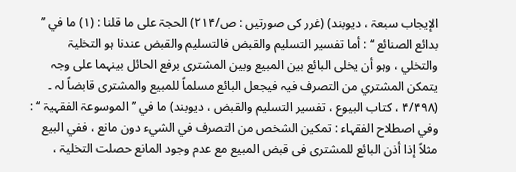الإیجاب سبعۃ ، دیوبند) (غرر کی صورتیں : ص/۲۱۴) الحجۃ علی ما قلنا : (۱) ما في ’’ بدائع الصنائع ‘‘ : أما تفسیر التسلیم والقبض فالتسلیم والقبض عندنا ہو التخلیۃ والتخلي ، وہو أن یخلی البائع بین المبیع وبین المشتری برفع الحائل بینہما علی وجہ یتمکن المشتري من التصرف فیہ فیجعل البائع مسلماً للمبیع والمشتری قابضاً لہ ۔ (۴/۴۹۸ ، کتاب البیوع ، تفسیر التسلیم والقبض ، دیوبند) ما في ’’ الموسوعۃ الفقہیۃ ‘‘ : وفي اصطلاح الفقہاء : تمکین الشخص من التصرف في الشيء دون مانع ، ففي البیع مثلاً إذا أذن البائع للمشتری فی قبض المبیع مع عدم وجود المانع حصلت التخلیۃ ،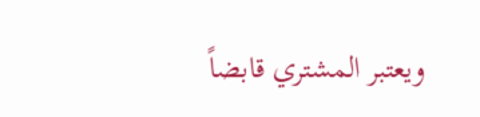ویعتبر المشتري قابضاً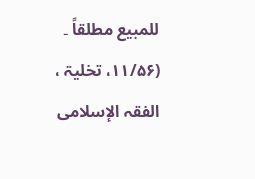للمبیع مطلقاً ۔ (۱۱/۵۶، تخلیۃ ، الفقہ الإسلامی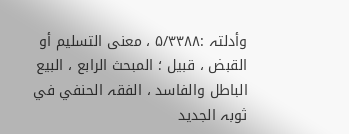وأدلتہ :۵/۳۳۸۸ ، معنی التسلیم أو القبض ، قبیل ؛ المبحث الرابع ، البیع الباطل والفاسد ، الفقہ الحنفي في ثوبہ الجدید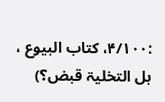:۴/۱۰۰، کتاب البیوع ، ہل التخلیۃ قبض؟)